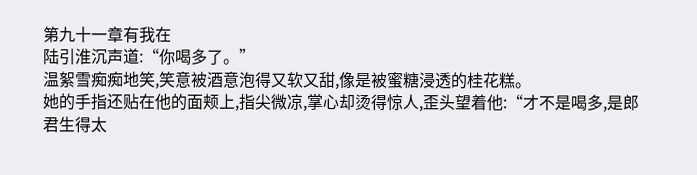第九十一章有我在
陆引淮沉声道:“你喝多了。”
温絮雪痴痴地笑,笑意被酒意泡得又软又甜,像是被蜜糖浸透的桂花糕。
她的手指还贴在他的面颊上,指尖微凉,掌心却烫得惊人,歪头望着他:“才不是喝多,是郎君生得太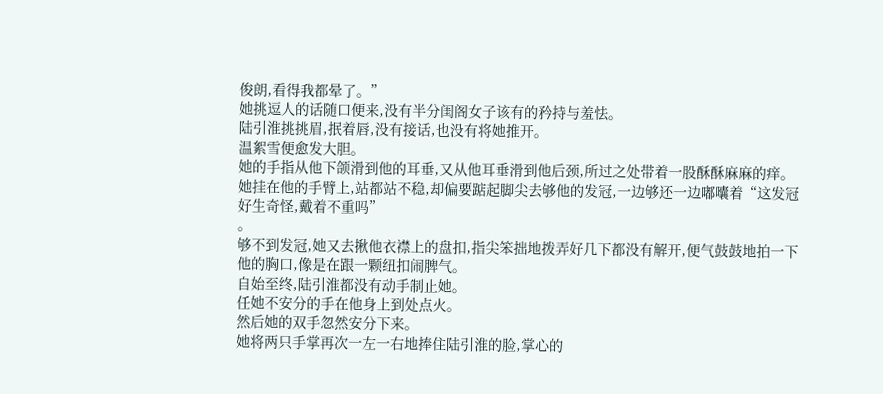俊朗,看得我都晕了。”
她挑逗人的话随口便来,没有半分闺阁女子该有的矜持与羞怯。
陆引淮挑挑眉,抿着唇,没有接话,也没有将她推开。
温絮雪便愈发大胆。
她的手指从他下颌滑到他的耳垂,又从他耳垂滑到他后颈,所过之处带着一股酥酥麻麻的痒。
她挂在他的手臂上,站都站不稳,却偏要踮起脚尖去够他的发冠,一边够还一边嘟囔着“这发冠好生奇怪,戴着不重吗”
。
够不到发冠,她又去揪他衣襟上的盘扣,指尖笨拙地拨弄好几下都没有解开,便气鼓鼓地拍一下他的胸口,像是在跟一颗纽扣闹脾气。
自始至终,陆引淮都没有动手制止她。
任她不安分的手在他身上到处点火。
然后她的双手忽然安分下来。
她将两只手掌再次一左一右地捧住陆引淮的脸,掌心的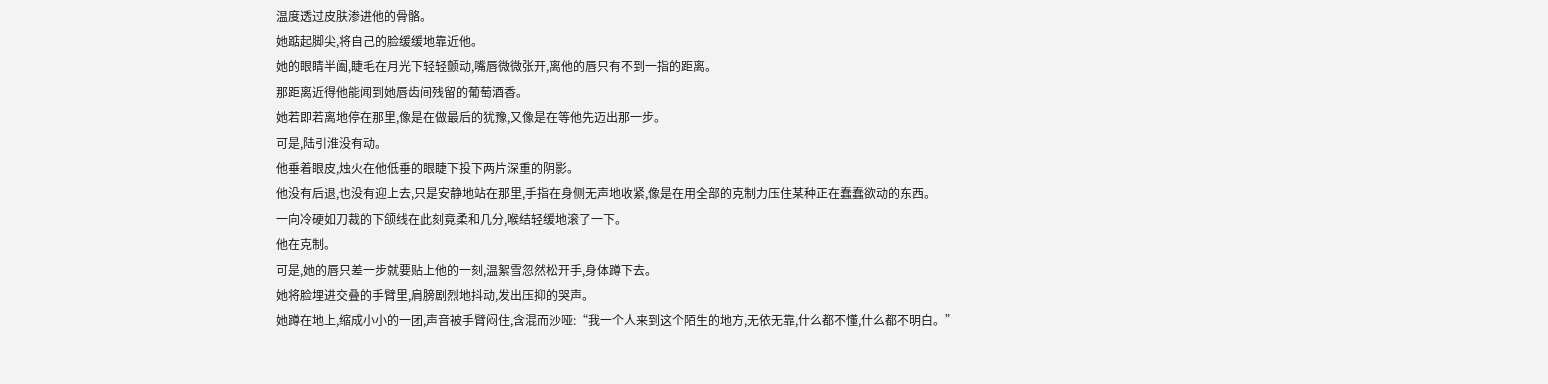温度透过皮肤渗进他的骨骼。
她踮起脚尖,将自己的脸缓缓地靠近他。
她的眼睛半阖,睫毛在月光下轻轻颤动,嘴唇微微张开,离他的唇只有不到一指的距离。
那距离近得他能闻到她唇齿间残留的葡萄酒香。
她若即若离地停在那里,像是在做最后的犹豫,又像是在等他先迈出那一步。
可是,陆引淮没有动。
他垂着眼皮,烛火在他低垂的眼睫下投下两片深重的阴影。
他没有后退,也没有迎上去,只是安静地站在那里,手指在身侧无声地收紧,像是在用全部的克制力压住某种正在蠢蠢欲动的东西。
一向冷硬如刀裁的下颌线在此刻竟柔和几分,喉结轻缓地滚了一下。
他在克制。
可是,她的唇只差一步就要贴上他的一刻,温絮雪忽然松开手,身体蹲下去。
她将脸埋进交叠的手臂里,肩膀剧烈地抖动,发出压抑的哭声。
她蹲在地上,缩成小小的一团,声音被手臂闷住,含混而沙哑:“我一个人来到这个陌生的地方,无依无靠,什么都不懂,什么都不明白。”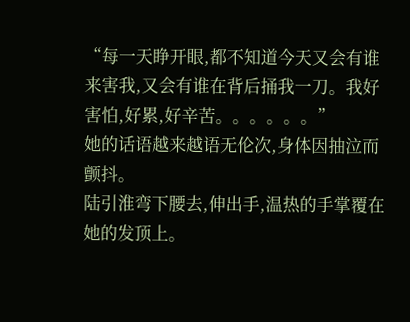“每一天睁开眼,都不知道今天又会有谁来害我,又会有谁在背后捅我一刀。我好害怕,好累,好辛苦。。。。。。”
她的话语越来越语无伦次,身体因抽泣而颤抖。
陆引淮弯下腰去,伸出手,温热的手掌覆在她的发顶上。